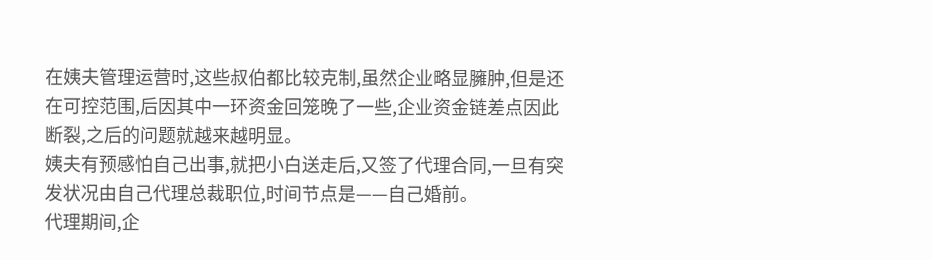在姨夫管理运营时,这些叔伯都比较克制,虽然企业略显臃肿,但是还在可控范围,后因其中一环资金回笼晚了一些,企业资金链差点因此断裂,之后的问题就越来越明显。
姨夫有预感怕自己出事,就把小白送走后,又签了代理合同,一旦有突发状况由自己代理总裁职位,时间节点是——自己婚前。
代理期间,企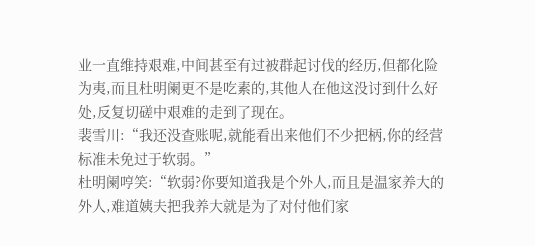业一直维持艰难,中间甚至有过被群起讨伐的经历,但都化险为夷,而且杜明阑更不是吃素的,其他人在他这没讨到什么好处,反复切磋中艰难的走到了现在。
裴雪川:“我还没查账呢,就能看出来他们不少把柄,你的经营标准未免过于软弱。”
杜明阑哼笑:“软弱?你要知道我是个外人,而且是温家养大的外人,难道姨夫把我养大就是为了对付他们家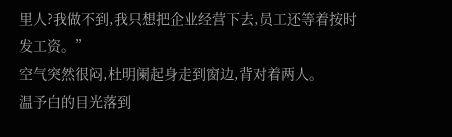里人?我做不到,我只想把企业经营下去,员工还等着按时发工资。”
空气突然很闷,杜明阑起身走到窗边,背对着两人。
温予白的目光落到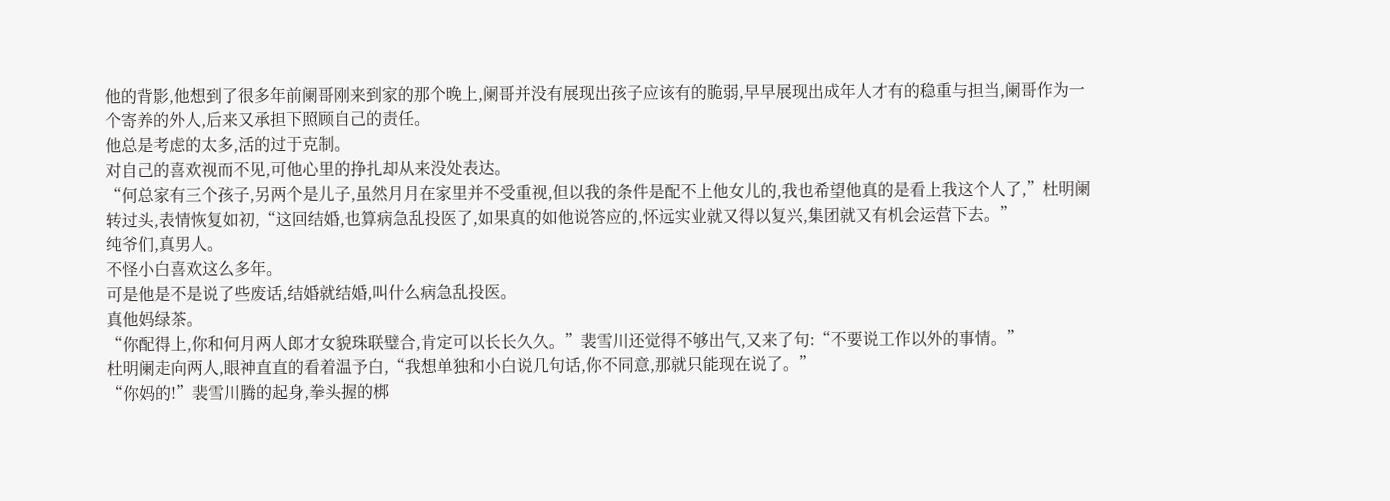他的背影,他想到了很多年前阑哥刚来到家的那个晚上,阑哥并没有展现出孩子应该有的脆弱,早早展现出成年人才有的稳重与担当,阑哥作为一个寄养的外人,后来又承担下照顾自己的责任。
他总是考虑的太多,活的过于克制。
对自己的喜欢视而不见,可他心里的挣扎却从来没处表达。
“何总家有三个孩子,另两个是儿子,虽然月月在家里并不受重视,但以我的条件是配不上他女儿的,我也希望他真的是看上我这个人了,”杜明阑转过头,表情恢复如初,“这回结婚,也算病急乱投医了,如果真的如他说答应的,怀远实业就又得以复兴,集团就又有机会运营下去。”
纯爷们,真男人。
不怪小白喜欢这么多年。
可是他是不是说了些废话,结婚就结婚,叫什么病急乱投医。
真他妈绿茶。
“你配得上,你和何月两人郎才女貌珠联璧合,肯定可以长长久久。”裴雪川还觉得不够出气,又来了句:“不要说工作以外的事情。”
杜明阑走向两人,眼神直直的看着温予白,“我想单独和小白说几句话,你不同意,那就只能现在说了。”
“你妈的!”裴雪川腾的起身,拳头握的梆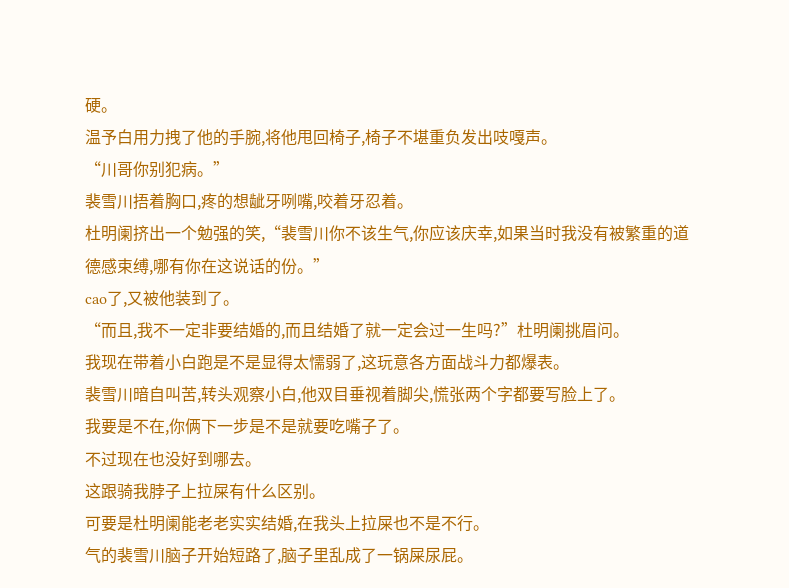硬。
温予白用力拽了他的手腕,将他甩回椅子,椅子不堪重负发出吱嘎声。
“川哥你别犯病。”
裴雪川捂着胸口,疼的想龇牙咧嘴,咬着牙忍着。
杜明阑挤出一个勉强的笑,“裴雪川你不该生气,你应该庆幸,如果当时我没有被繁重的道德感束缚,哪有你在这说话的份。”
cao了,又被他装到了。
“而且,我不一定非要结婚的,而且结婚了就一定会过一生吗?”杜明阑挑眉问。
我现在带着小白跑是不是显得太懦弱了,这玩意各方面战斗力都爆表。
裴雪川暗自叫苦,转头观察小白,他双目垂视着脚尖,慌张两个字都要写脸上了。
我要是不在,你俩下一步是不是就要吃嘴子了。
不过现在也没好到哪去。
这跟骑我脖子上拉屎有什么区别。
可要是杜明阑能老老实实结婚,在我头上拉屎也不是不行。
气的裴雪川脑子开始短路了,脑子里乱成了一锅屎尿屁。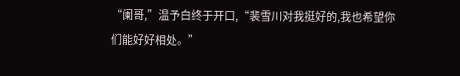“阑哥,”温予白终于开口,“裴雪川对我挺好的,我也希望你们能好好相处。”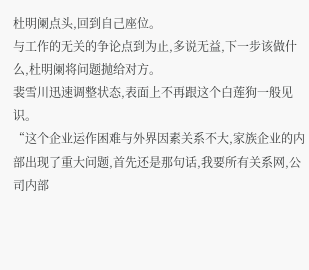杜明阑点头,回到自己座位。
与工作的无关的争论点到为止,多说无益,下一步该做什么,杜明阑将问题抛给对方。
裴雪川迅速调整状态,表面上不再跟这个白莲狗一般见识。
“这个企业运作困难与外界因素关系不大,家族企业的内部出现了重大问题,首先还是那句话,我要所有关系网,公司内部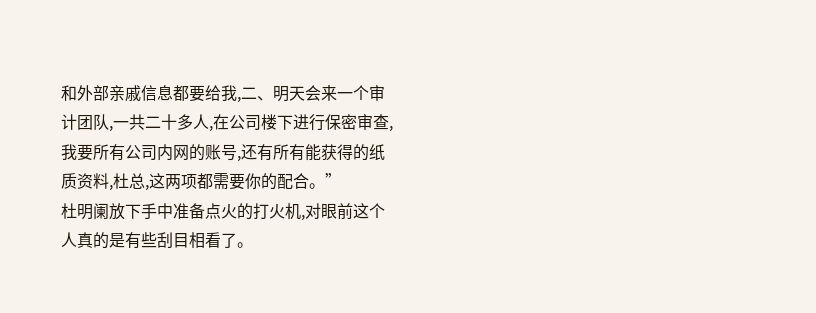和外部亲戚信息都要给我,二、明天会来一个审计团队,一共二十多人,在公司楼下进行保密审查,我要所有公司内网的账号,还有所有能获得的纸质资料,杜总,这两项都需要你的配合。”
杜明阑放下手中准备点火的打火机,对眼前这个人真的是有些刮目相看了。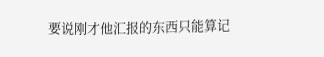要说刚才他汇报的东西只能算记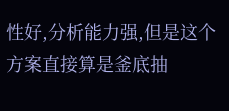性好,分析能力强,但是这个方案直接算是釜底抽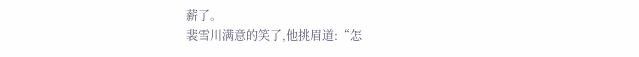薪了。
裴雪川满意的笑了,他挑眉道:“怎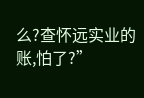么?查怀远实业的账,怕了?”